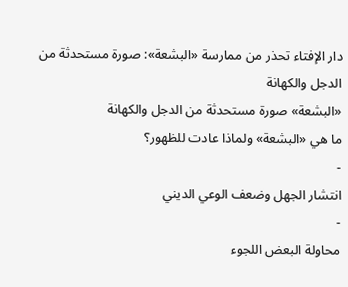دار الإفتاء تحذر من ممارسة «البشعة»: صورة مستحدثة من الدجل والكهانة
«البشعة» صورة مستحدثة من الدجل والكهانة
ما هي «البشعة» ولماذا عادت للظهور؟
-
انتشار الجهل وضعف الوعي الديني
-
محاولة البعض اللجوء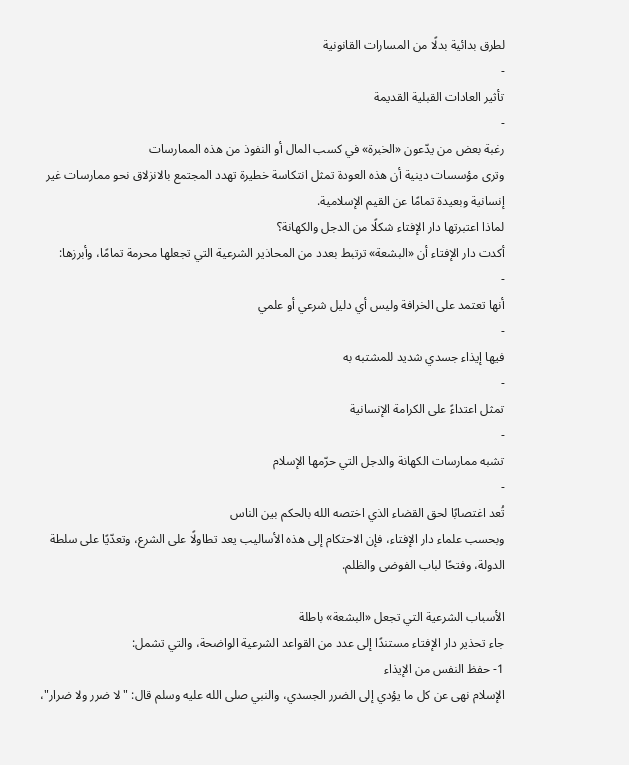لطرق بدائية بدلًا من المسارات القانونية
-
تأثير العادات القبلية القديمة
-
رغبة بعض من يدّعون «الخبرة» في كسب المال أو النفوذ من هذه الممارسات
وترى مؤسسات دينية أن هذه العودة تمثل انتكاسة خطيرة تهدد المجتمع بالانزلاق نحو ممارسات غير إنسانية وبعيدة تمامًا عن القيم الإسلامية.
لماذا اعتبرتها دار الإفتاء شكلًا من الدجل والكهانة؟
أكدت دار الإفتاء أن «البشعة» ترتبط بعدد من المحاذير الشرعية التي تجعلها محرمة تمامًا، وأبرزها:
-
أنها تعتمد على الخرافة وليس أي دليل شرعي أو علمي
-
فيها إيذاء جسدي شديد للمشتبه به
-
تمثل اعتداءً على الكرامة الإنسانية
-
تشبه ممارسات الكهانة والدجل التي حرّمها الإسلام
-
تُعد اغتصابًا لحق القضاء الذي اختصه الله بالحكم بين الناس
وبحسب علماء دار الإفتاء، فإن الاحتكام إلى هذه الأساليب يعد تطاولًا على الشرع، وتعدّيًا على سلطة الدولة، وفتحًا لباب الفوضى والظلم.

الأسباب الشرعية التي تجعل «البشعة» باطلة
جاء تحذير دار الإفتاء مستندًا إلى عدد من القواعد الشرعية الواضحة، والتي تشمل:
1- حفظ النفس من الإيذاء
الإسلام نهى عن كل ما يؤدي إلى الضرر الجسدي، والنبي صلى الله عليه وسلم قال: "لا ضرر ولا ضرار"،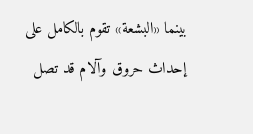بينما «البشعة» تقوم بالكامل على إحداث حروق وآلام قد تصل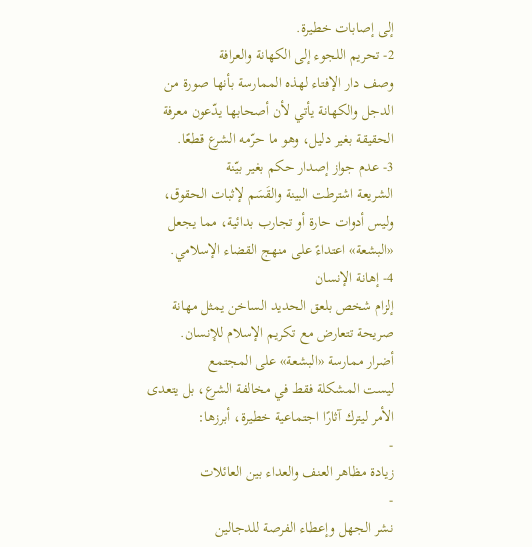إلى إصابات خطيرة.
2- تحريم اللجوء إلى الكهانة والعرافة
وصف دار الإفتاء لهذه الممارسة بأنها صورة من الدجل والكهانة يأتي لأن أصحابها يدّعون معرفة الحقيقة بغير دليل، وهو ما حرّمه الشرع قطعًا.
3- عدم جواز إصدار حكم بغير بيّنة
الشريعة اشترطت البينة والقَسَم لإثبات الحقوق، وليس أدوات حارة أو تجارب بدائية، مما يجعل «البشعة» اعتداءً على منهج القضاء الإسلامي.
4- إهانة الإنسان
إلزام شخص بلعق الحديد الساخن يمثل مهانة صريحة تتعارض مع تكريم الإسلام للإنسان.
أضرار ممارسة «البشعة» على المجتمع
ليست المشكلة فقط في مخالفة الشرع، بل يتعدى الأمر ليترك آثارًا اجتماعية خطيرة، أبرزها:
-
زيادة مظاهر العنف والعداء بين العائلات
-
نشر الجهل وإعطاء الفرصة للدجالين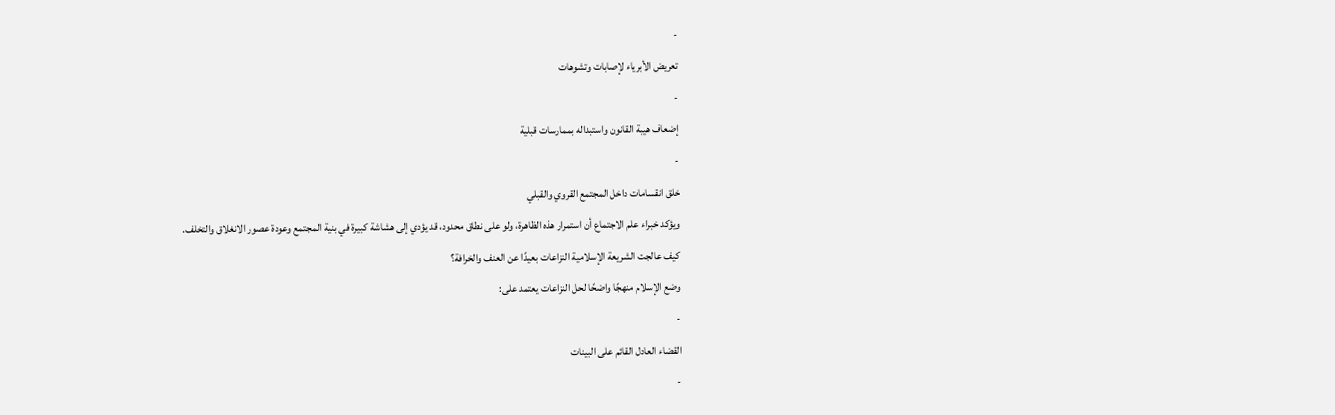-
تعريض الأبرياء لإصابات وتشوهات
-
إضعاف هيبة القانون واستبداله بممارسات قبلية
-
خلق انقسامات داخل المجتمع القروي والقبلي
ويؤكد خبراء علم الاجتماع أن استمرار هذه الظاهرة، ولو على نطاق محدود، قد يؤدي إلى هشاشة كبيرة في بنية المجتمع وعودة عصور الانغلاق والتخلف.
كيف عالجت الشريعة الإسلامية النزاعات بعيدًا عن العنف والخرافة؟
وضع الإسلام منهجًا واضحًا لحل النزاعات يعتمد على:
-
القضاء العادل القائم على البينات
-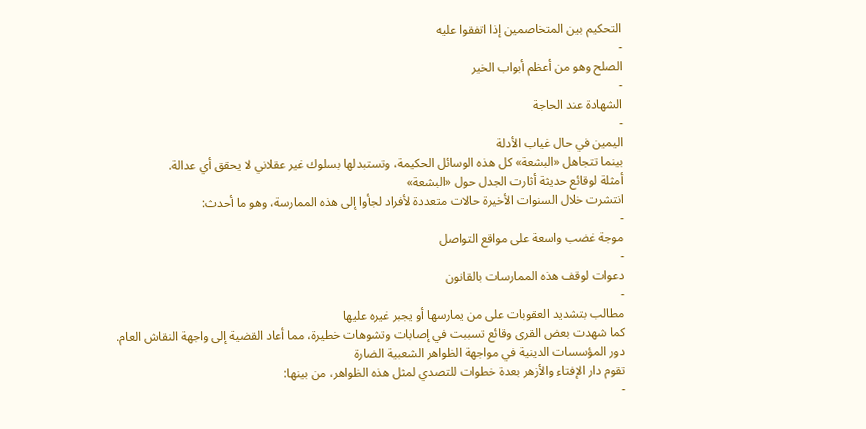التحكيم بين المتخاصمين إذا اتفقوا عليه
-
الصلح وهو من أعظم أبواب الخير
-
الشهادة عند الحاجة
-
اليمين في حال غياب الأدلة
بينما تتجاهل «البشعة» كل هذه الوسائل الحكيمة، وتستبدلها بسلوك غير عقلاني لا يحقق أي عدالة.
أمثلة لوقائع حديثة أثارت الجدل حول «البشعة»
انتشرت خلال السنوات الأخيرة حالات متعددة لأفراد لجأوا إلى هذه الممارسة، وهو ما أحدث:
-
موجة غضب واسعة على مواقع التواصل
-
دعوات لوقف هذه الممارسات بالقانون
-
مطالب بتشديد العقوبات على من يمارسها أو يجبر غيره عليها
كما شهدت بعض القرى وقائع تسببت في إصابات وتشوهات خطيرة، مما أعاد القضية إلى واجهة النقاش العام.
دور المؤسسات الدينية في مواجهة الظواهر الشعبية الضارة
تقوم دار الإفتاء والأزهر بعدة خطوات للتصدي لمثل هذه الظواهر، من بينها:
-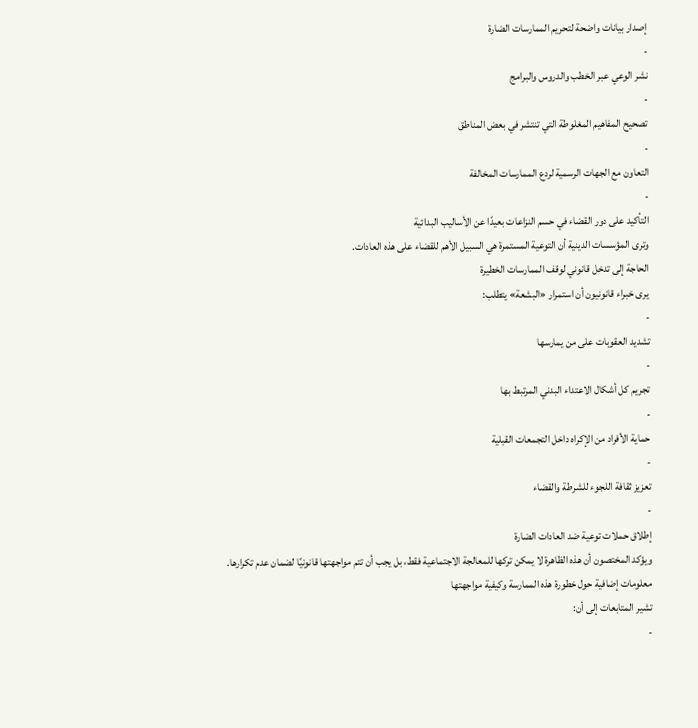إصدار بيانات واضحة لتحريم الممارسات الضارة
-
نشر الوعي عبر الخطب والدروس والبرامج
-
تصحيح المفاهيم المغلوطة التي تنتشر في بعض المناطق
-
التعاون مع الجهات الرسمية لردع الممارسات المخالفة
-
التأكيد على دور القضاء في حسم النزاعات بعيدًا عن الأساليب البدائية
وترى المؤسسات الدينية أن التوعية المستمرة هي السبيل الأهم للقضاء على هذه العادات.
الحاجة إلى تدخل قانوني لوقف الممارسات الخطيرة
يرى خبراء قانونيون أن استمرار «البشعة» يتطلب:
-
تشديد العقوبات على من يمارسها
-
تجريم كل أشكال الاعتداء البدني المرتبط بها
-
حماية الأفراد من الإكراه داخل التجمعات القبلية
-
تعزيز ثقافة اللجوء للشرطة والقضاء
-
إطلاق حملات توعية ضد العادات الضارة
ويؤكد المختصون أن هذه الظاهرة لا يمكن تركها للمعالجة الاجتماعية فقط، بل يجب أن تتم مواجهتها قانونيًا لضمان عدم تكرارها.
معلومات إضافية حول خطورة هذه الممارسة وكيفية مواجهتها
تشير المتابعات إلى أن:
-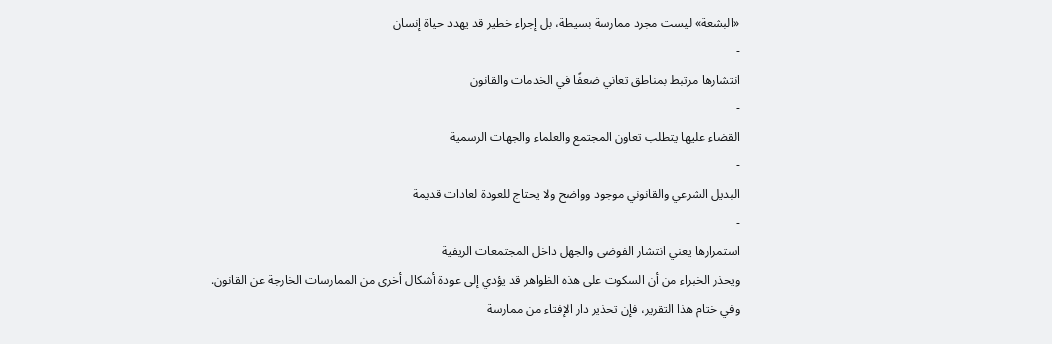«البشعة» ليست مجرد ممارسة بسيطة، بل إجراء خطير قد يهدد حياة إنسان
-
انتشارها مرتبط بمناطق تعاني ضعفًا في الخدمات والقانون
-
القضاء عليها يتطلب تعاون المجتمع والعلماء والجهات الرسمية
-
البديل الشرعي والقانوني موجود وواضح ولا يحتاج للعودة لعادات قديمة
-
استمرارها يعني انتشار الفوضى والجهل داخل المجتمعات الريفية
ويحذر الخبراء من أن السكوت على هذه الظواهر قد يؤدي إلى عودة أشكال أخرى من الممارسات الخارجة عن القانون.
وفي ختام هذا التقرير، فإن تحذير دار الإفتاء من ممارسة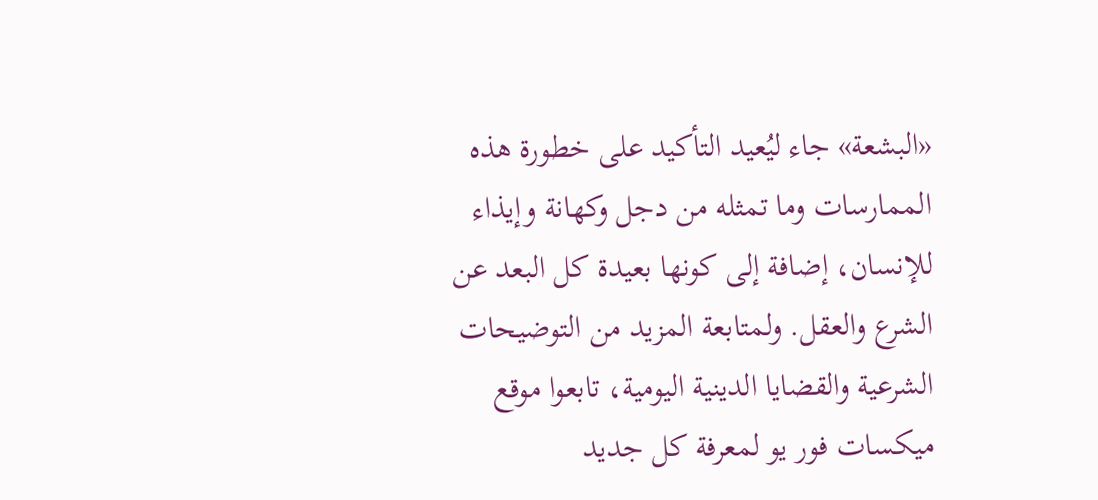«البشعة» جاء ليُعيد التأكيد على خطورة هذه الممارسات وما تمثله من دجل وكهانة وإيذاء للإنسان، إضافة إلى كونها بعيدة كل البعد عن الشرع والعقل. ولمتابعة المزيد من التوضيحات الشرعية والقضايا الدينية اليومية، تابعوا موقع ميكسات فور يو لمعرفة كل جديد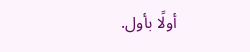أولًا بأول.